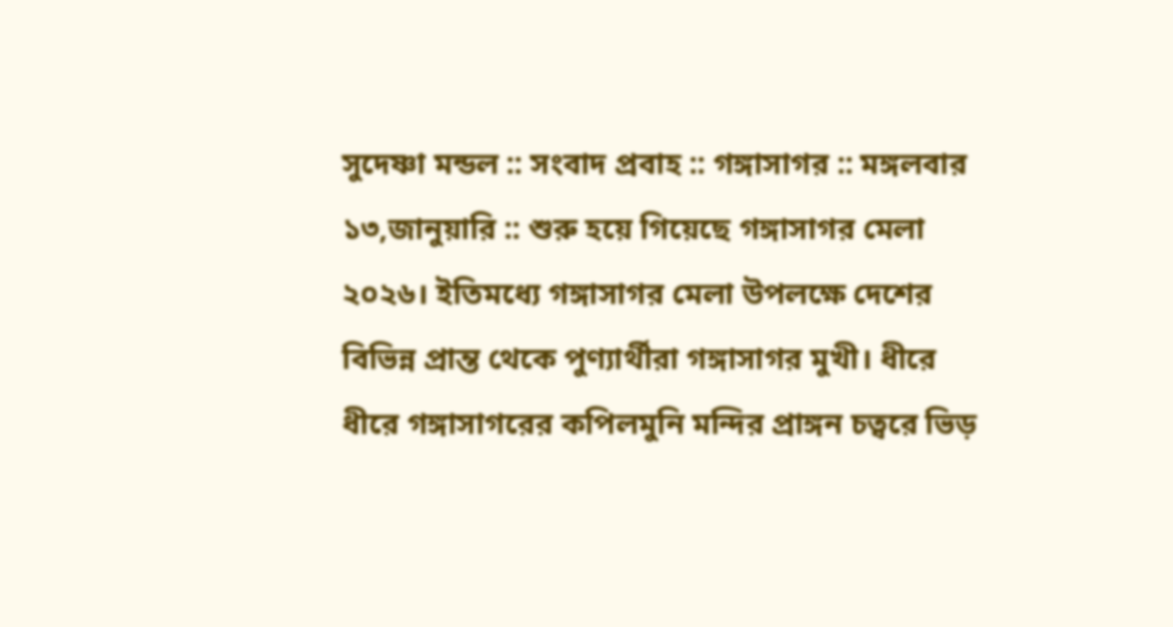সুদেষ্ণা মন্ডল :: সংবাদ প্রবাহ :: গঙ্গাসাগর :: মঙ্গলবার ১৩,জানুয়ারি :: শুরু হয়ে গিয়েছে গঙ্গাসাগর মেলা ২০২৬। ইতিমধ্যে গঙ্গাসাগর মেলা উপলক্ষে দেশের বিভিন্ন প্রান্ত থেকে পুণ্যার্থীরা গঙ্গাসাগর মুখী। ধীরে ধীরে গঙ্গাসাগরের কপিলমুনি মন্দির প্রাঙ্গন চত্বরে ভিড়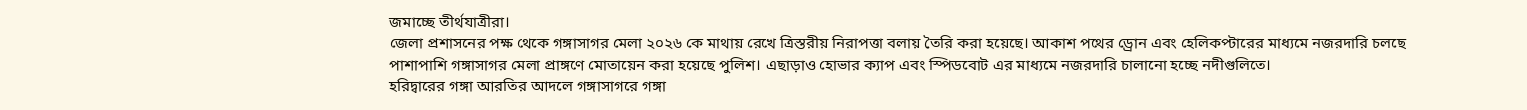জমাচ্ছে তীর্থযাত্রীরা।
জেলা প্রশাসনের পক্ষ থেকে গঙ্গাসাগর মেলা ২০২৬ কে মাথায় রেখে ত্রিস্তরীয় নিরাপত্তা বলায় তৈরি করা হয়েছে। আকাশ পথের ড্রোন এবং হেলিকপ্টারের মাধ্যমে নজরদারি চলছে পাশাপাশি গঙ্গাসাগর মেলা প্রাঙ্গণে মোতায়েন করা হয়েছে পুলিশ। এছাড়াও হোভার ক্যাপ এবং স্পিডবোট এর মাধ্যমে নজরদারি চালানো হচ্ছে নদীগুলিতে।
হরিদ্বারের গঙ্গা আরতির আদলে গঙ্গাসাগরে গঙ্গা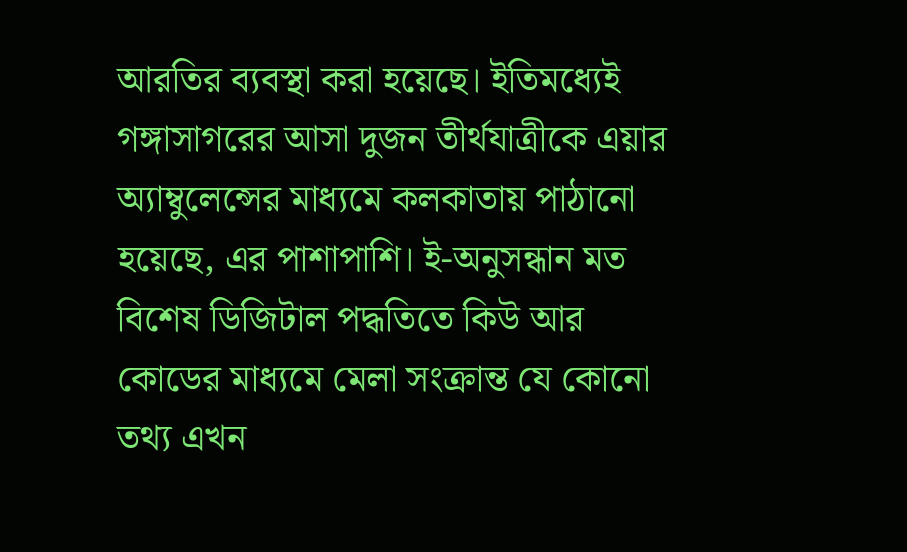আরতির ব্যবস্থা করা হয়েছে। ইতিমধ্যেই গঙ্গাসাগরের আসা দুজন তীর্থযাত্রীকে এয়ার অ্যাম্বুলেন্সের মাধ্যমে কলকাতায় পাঠানো হয়েছে, এর পাশাপাশি। ই-অনুসন্ধান মত বিশেষ ডিজিটাল পদ্ধতিতে কিউ আর কোডের মাধ্যমে মেলা সংক্রান্ত যে কোনো তথ্য এখন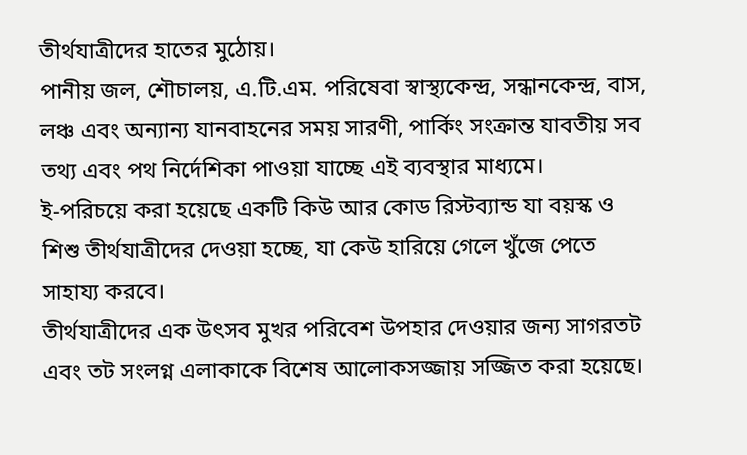তীর্থযাত্রীদের হাতের মুঠোয়।
পানীয় জল, শৌচালয়, এ.টি.এম. পরিষেবা স্বাস্থ্যকেন্দ্র, সন্ধানকেন্দ্র, বাস, লঞ্চ এবং অন্যান্য যানবাহনের সময় সারণী, পার্কিং সংক্রান্ত যাবতীয় সব তথ্য এবং পথ নির্দেশিকা পাওয়া যাচ্ছে এই ব্যবস্থার মাধ্যমে।
ই-পরিচয়ে করা হয়েছে একটি কিউ আর কোড রিস্টব্যান্ড যা বয়স্ক ও শিশু তীর্থযাত্রীদের দেওয়া হচ্ছে, যা কেউ হারিয়ে গেলে খুঁজে পেতে সাহায্য করবে।
তীর্থযাত্রীদের এক উৎসব মুখর পরিবেশ উপহার দেওয়ার জন্য সাগরতট এবং তট সংলগ্ন এলাকাকে বিশেষ আলোকসজ্জায় সজ্জিত করা হয়েছে।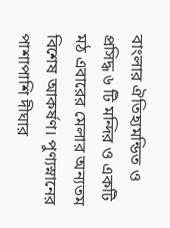বাংলার ঐতিহ্যমন্ডিত ও প্রসিদ্ধ ৬ টি মন্দির ও একটি মঠ এবারের মেলার অন্যতম বিশেষ আকর্ষণ। পুণ্যস্নানের পাশাপাশি দীঘার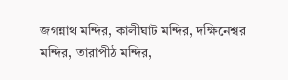জগন্নাথ মন্দির, কালীঘাট মন্দির, দক্ষিনেশ্বর মন্দির, তারাপীঠ মন্দির,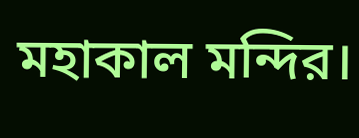মহাকাল মন্দির।